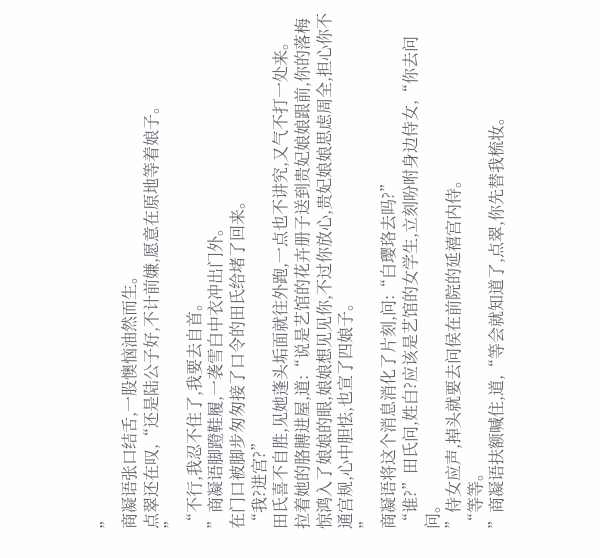”
商凝语张口结舌,一股懊恼油然而生。
点翠还在叹,“还是陆公子好,不计前嫌,愿意在原地等着娘子。
”
“不行,我忍不住了,我要去自首。
”商凝语脚蹬鞋履,一袭雪白中衣冲出门外。
在门口被脚步匆匆接了口令的田氏给堵了回来。
“我?进宫?”
田氏喜不自胜,见她蓬头垢面就往外跑,一点也不讲究,又气不打一处来。
拉着她的胳膊进屋,道:“说是艺馆的花卉册子送到贵妃娘娘跟前,你的落梅惊鸿入了娘娘的眼,娘娘想见见你,不过你放心,贵妃娘娘思虑周全,担心你不通宫规,心中胆怯,也宣了四娘子。
”
商凝语将这个消息消化了片刻,问:“白璎珞去吗?”
“谁?”田氏问,姓白?应该是艺馆的女学生,立刻吩咐身边侍女,“你去问问。
”侍女应声,掉头就要去问侯在前院的延禧宫内侍。
“等等。
”商凝语扶额喊住,道,“等会就知道了,点翠,你先替我梳妆。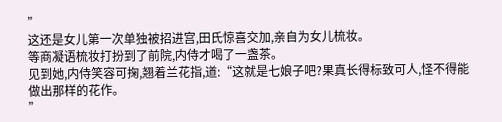”
这还是女儿第一次单独被招进宫,田氏惊喜交加,亲自为女儿梳妆。
等商凝语梳妆打扮到了前院,内侍才喝了一盏茶。
见到她,内侍笑容可掬,翘着兰花指,道:“这就是七娘子吧?果真长得标致可人,怪不得能做出那样的花作。
”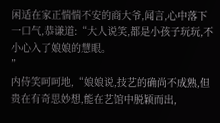闲适在家正惴惴不安的商大爷,闻言,心中落下一口气,恭谦道:“大人说笑,都是小孩子玩玩,不小心入了娘娘的慧眼。
”
内侍笑呵呵地,“娘娘说,技艺的确尚不成熟,但贵在有奇思妙想,能在艺馆中脱颖而出,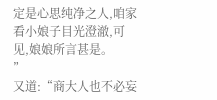定是心思纯净之人,咱家看小娘子目光澄澈,可见,娘娘所言甚是。
”
又道:“商大人也不必妄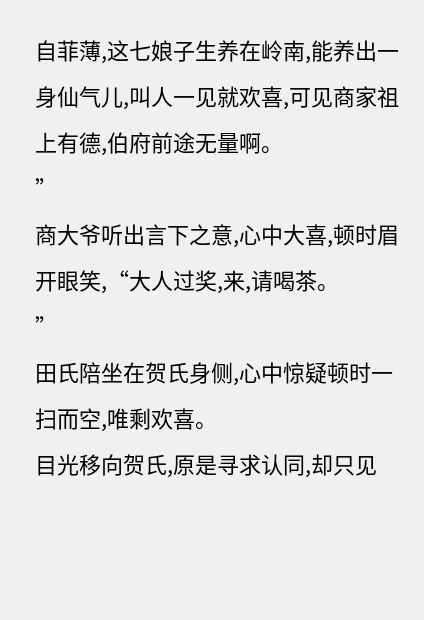自菲薄,这七娘子生养在岭南,能养出一身仙气儿,叫人一见就欢喜,可见商家祖上有德,伯府前途无量啊。
”
商大爷听出言下之意,心中大喜,顿时眉开眼笑,“大人过奖,来,请喝茶。
”
田氏陪坐在贺氏身侧,心中惊疑顿时一扫而空,唯剩欢喜。
目光移向贺氏,原是寻求认同,却只见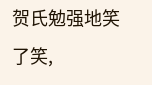贺氏勉强地笑了笑,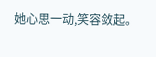她心思一动,笑容敛起。